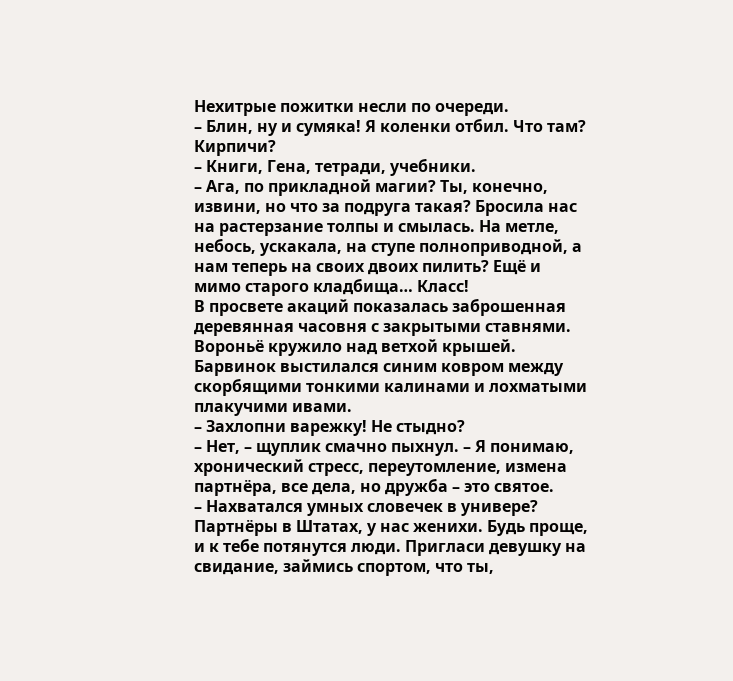Нехитрые пожитки несли по очереди.
– Блин, ну и сумяка! Я коленки отбил. Что там? Кирпичи?
– Книги, Гена, тетради, учебники.
– Ага, по прикладной магии? Ты, конечно, извини, но что за подруга такая? Бросила нас на растерзание толпы и смылась. На метле, небось, ускакала, на ступе полноприводной, а нам теперь на своих двоих пилить? Ещё и мимо старого кладбища… Класс!
В просвете акаций показалась заброшенная деревянная часовня с закрытыми ставнями. Вороньё кружило над ветхой крышей. Барвинок выстилался синим ковром между скорбящими тонкими калинами и лохматыми плакучими ивами.
– Захлопни варежку! Не стыдно?
– Нет, – щуплик смачно пыхнул. – Я понимаю, хронический стресс, переутомление, измена партнёра, все дела, но дружба – это святое.
– Нахватался умных словечек в универе? Партнёры в Штатах, у нас женихи. Будь проще, и к тебе потянутся люди. Пригласи девушку на свидание, займись спортом, что ты,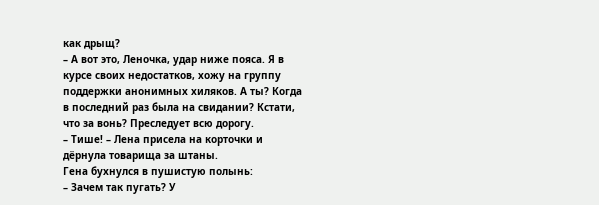как дрыщ?
– А вот это, Леночка, удар ниже пояса. Я в курсе своих недостатков, хожу на группу поддержки анонимных хиляков. А ты? Когда в последний раз была на свидании? Кстати, что за вонь? Преследует всю дорогу.
– Тише! – Лена присела на корточки и дёрнула товарища за штаны.
Гена бухнулся в пушистую полынь:
– Зачем так пугать? У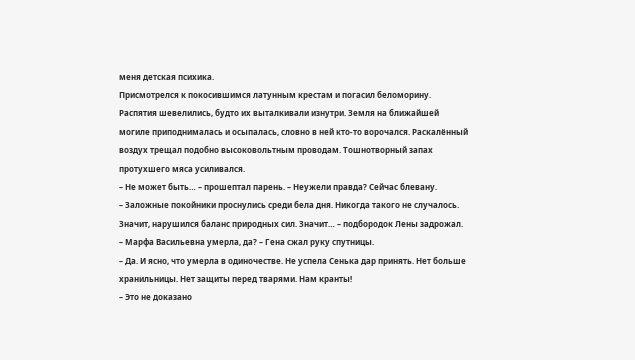меня детская психика.
Присмотрелся к покосившимся латунным крестам и погасил беломорину. Распятия шевелились, будто их выталкивали изнутри. Земля на ближайшей могиле приподнималась и осыпалась, словно в ней кто-то ворочался. Раскалённый воздух трещал подобно высоковольтным проводам. Тошнотворный запах протухшего мяса усиливался.
– Не может быть… – прошептал парень. – Неужели правда? Сейчас блевану.
– Заложные покойники проснулись среди бела дня. Никогда такого не случалось. Значит, нарушился баланс природных сил. Значит… – подбородок Лены задрожал.
– Марфа Васильевна умерла, да? – Гена сжал руку спутницы.
– Да. И ясно, что умерла в одиночестве. Не успела Сенька дар принять. Нет больше хранильницы. Нет защиты перед тварями. Нам кранты!
– Это не доказано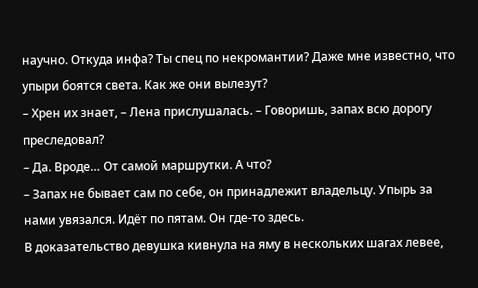научно. Откуда инфа? Ты спец по некромантии? Даже мне известно, что упыри боятся света. Как же они вылезут?
– Хрен их знает, – Лена прислушалась. – Говоришь, запах всю дорогу преследовал?
– Да. Вроде… От самой маршрутки. А что?
– Запах не бывает сам по себе, он принадлежит владельцу. Упырь за нами увязался. Идёт по пятам. Он где-то здесь.
В доказательство девушка кивнула на яму в нескольких шагах левее,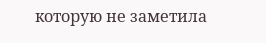которую не заметила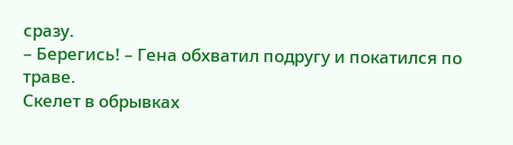сразу.
– Берегись! – Гена обхватил подругу и покатился по траве.
Скелет в обрывках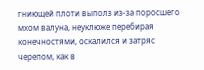гниющей плоти выполз из-за поросшего мхом валуна, неуклюже перебирая конечностями, оскалился и затряс черепом, как в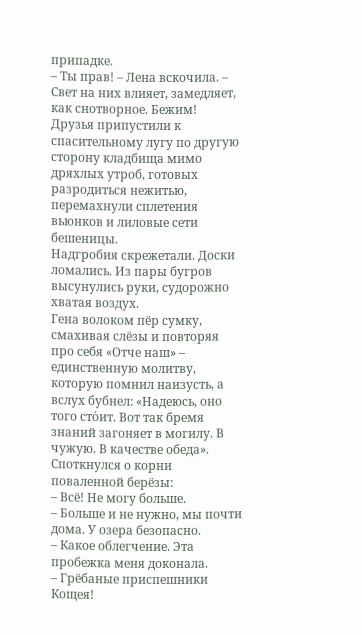припадке.
– Ты прав! – Лена вскочила. – Свет на них влияет, замедляет, как снотворное. Бежим!
Друзья припустили к спасительному лугу по другую сторону кладбища мимо дряхлых утроб, готовых разродиться нежитью, перемахнули сплетения вьюнков и лиловые сети бешеницы.
Надгробия скрежетали. Доски ломались. Из пары бугров высунулись руки, судорожно хватая воздух.
Гена волоком пёр сумку, смахивая слёзы и повторяя про себя «Отче наш» – единственную молитву, которую помнил наизусть, а вслух бубнел: «Надеюсь, оно того сто́ит. Вот так бремя знаний загоняет в могилу. В чужую. В качестве обеда».
Споткнулся о корни поваленной берёзы:
– Всё! Не могу больше.
– Больше и не нужно, мы почти дома. У озера безопасно.
– Какое облегчение. Эта пробежка меня доконала.
– Грёбаные приспешники Кощея!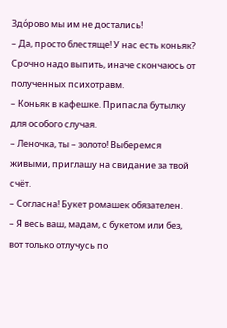Здо́рово мы им не достались!
– Да, просто блестяще! У нас есть коньяк? Срочно надо выпить, иначе скончаюсь от полученных психотравм.
– Коньяк в кафешке. Припасла бутылку для особого случая.
– Леночка, ты – золото! Выберемся живыми, приглашу на свидание за твой счёт.
– Согласна! Букет ромашек обязателен.
– Я весь ваш, мадам, с букетом или без, вот только отлучусь по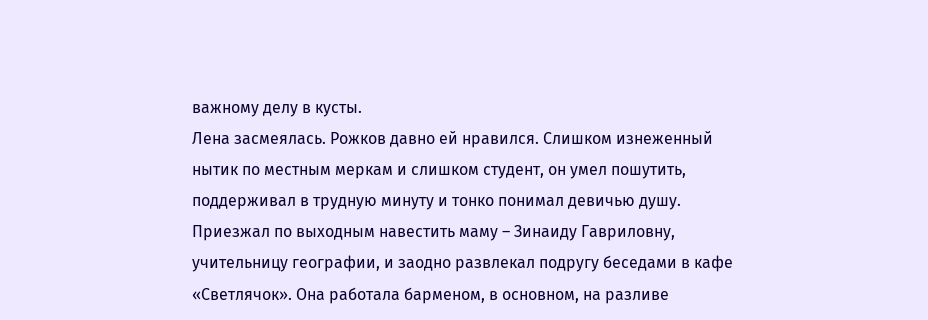важному делу в кусты.
Лена засмеялась. Рожков давно ей нравился. Слишком изнеженный нытик по местным меркам и слишком студент, он умел пошутить, поддерживал в трудную минуту и тонко понимал девичью душу. Приезжал по выходным навестить маму – Зинаиду Гавриловну, учительницу географии, и заодно развлекал подругу беседами в кафе «Светлячок». Она работала барменом, в основном, на разливе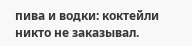пива и водки: коктейли никто не заказывал.